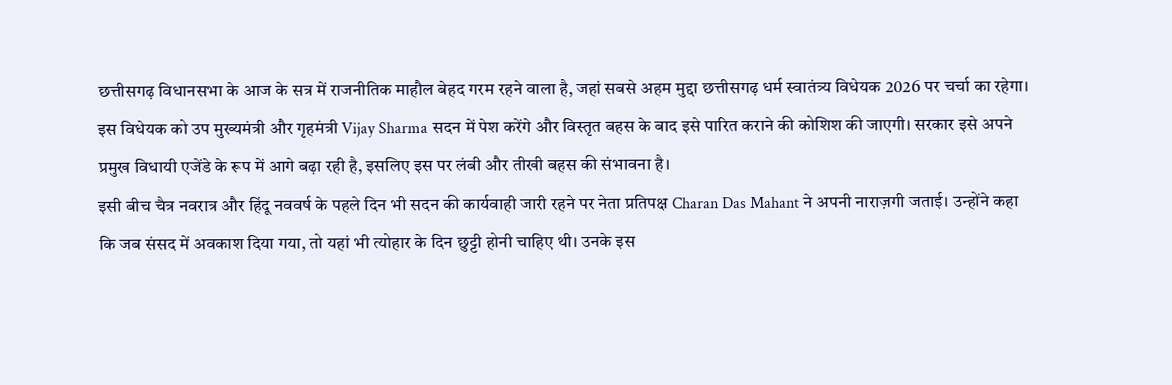छत्तीसगढ़ विधानसभा के आज के सत्र में राजनीतिक माहौल बेहद गरम रहने वाला है, जहां सबसे अहम मुद्दा छत्तीसगढ़ धर्म स्वातंत्र्य विधेयक 2026 पर चर्चा का रहेगा। इस विधेयक को उप मुख्यमंत्री और गृहमंत्री Vijay Sharma सदन में पेश करेंगे और विस्तृत बहस के बाद इसे पारित कराने की कोशिश की जाएगी। सरकार इसे अपने प्रमुख विधायी एजेंडे के रूप में आगे बढ़ा रही है, इसलिए इस पर लंबी और तीखी बहस की संभावना है।
इसी बीच चैत्र नवरात्र और हिंदू नववर्ष के पहले दिन भी सदन की कार्यवाही जारी रहने पर नेता प्रतिपक्ष Charan Das Mahant ने अपनी नाराज़गी जताई। उन्होंने कहा कि जब संसद में अवकाश दिया गया, तो यहां भी त्योहार के दिन छुट्टी होनी चाहिए थी। उनके इस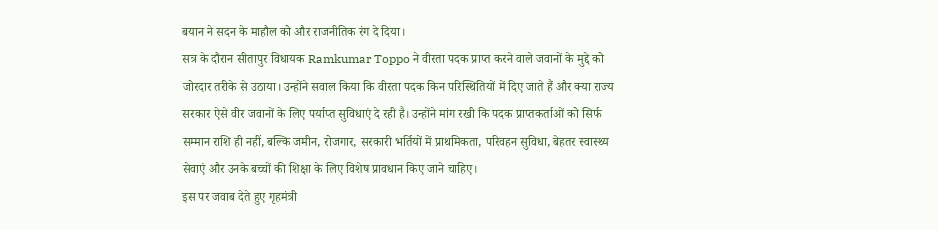बयान ने सदन के माहौल को और राजनीतिक रंग दे दिया।
सत्र के दौरान सीतापुर विधायक Ramkumar Toppo ने वीरता पदक प्राप्त करने वाले जवानों के मुद्दे को जोरदार तरीके से उठाया। उन्होंने सवाल किया कि वीरता पदक किन परिस्थितियों में दिए जाते हैं और क्या राज्य सरकार ऐसे वीर जवानों के लिए पर्याप्त सुविधाएं दे रही है। उन्होंने मांग रखी कि पदक प्राप्तकर्ताओं को सिर्फ सम्मान राशि ही नहीं, बल्कि जमीन, रोजगार, सरकारी भर्तियों में प्राथमिकता, परिवहन सुविधा, बेहतर स्वास्थ्य सेवाएं और उनके बच्चों की शिक्षा के लिए विशेष प्रावधान किए जाने चाहिए।
इस पर जवाब देते हुए गृहमंत्री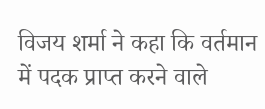विजय शर्मा ने कहा कि वर्तमान में पदक प्राप्त करने वाले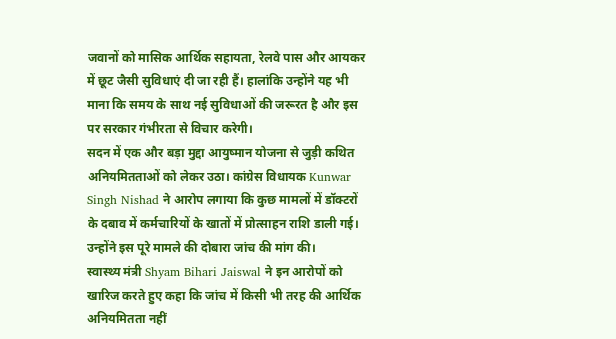जवानों को मासिक आर्थिक सहायता, रेलवे पास और आयकर में छूट जैसी सुविधाएं दी जा रही हैं। हालांकि उन्होंने यह भी माना कि समय के साथ नई सुविधाओं की जरूरत है और इस पर सरकार गंभीरता से विचार करेगी।
सदन में एक और बड़ा मुद्दा आयुष्मान योजना से जुड़ी कथित अनियमितताओं को लेकर उठा। कांग्रेस विधायक Kunwar Singh Nishad ने आरोप लगाया कि कुछ मामलों में डॉक्टरों के दबाव में कर्मचारियों के खातों में प्रोत्साहन राशि डाली गई। उन्होंने इस पूरे मामले की दोबारा जांच की मांग की।
स्वास्थ्य मंत्री Shyam Bihari Jaiswal ने इन आरोपों को खारिज करते हुए कहा कि जांच में किसी भी तरह की आर्थिक अनियमितता नहीं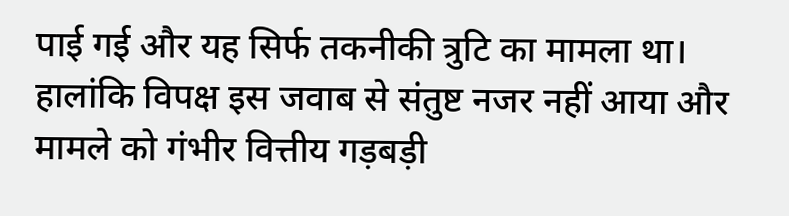पाई गई और यह सिर्फ तकनीकी त्रुटि का मामला था। हालांकि विपक्ष इस जवाब से संतुष्ट नजर नहीं आया और मामले को गंभीर वित्तीय गड़बड़ी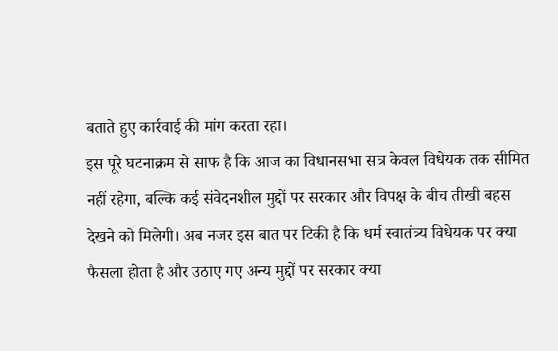बताते हुए कार्रवाई की मांग करता रहा।
इस पूरे घटनाक्रम से साफ है कि आज का विधानसभा सत्र केवल विधेयक तक सीमित नहीं रहेगा, बल्कि कई संवेदनशील मुद्दों पर सरकार और विपक्ष के बीच तीखी बहस देखने को मिलेगी। अब नजर इस बात पर टिकी है कि धर्म स्वातंत्र्य विधेयक पर क्या फैसला होता है और उठाए गए अन्य मुद्दों पर सरकार क्या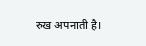रुख अपनाती है।